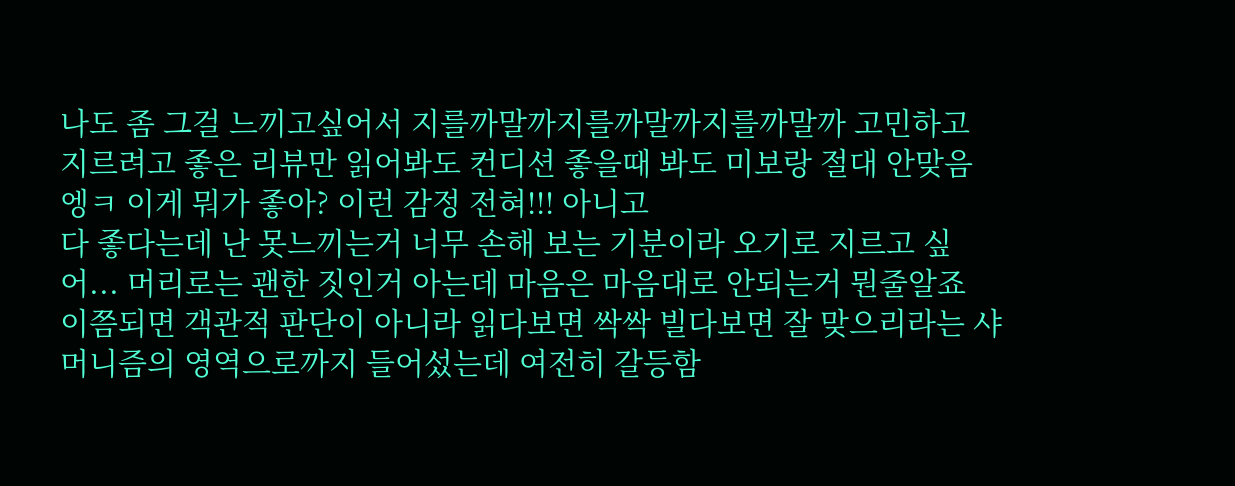나도 좀 그걸 느끼고싶어서 지를까말까지를까말까지를까말까 고민하고
지르려고 좋은 리뷰만 읽어봐도 컨디션 좋을때 봐도 미보랑 절대 안맞음
엥ㅋ 이게 뭐가 좋아? 이런 감정 전혀!!! 아니고
다 좋다는데 난 못느끼는거 너무 손해 보는 기분이라 오기로 지르고 싶어... 머리로는 괜한 짓인거 아는데 마음은 마음대로 안되는거 뭔줄알죠
이쯤되면 객관적 판단이 아니라 읽다보면 싹싹 빌다보면 잘 맞으리라는 샤머니즘의 영역으로까지 들어섰는데 여전히 갈등함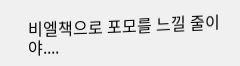비엘책으로 포모를 느낄 줄이야....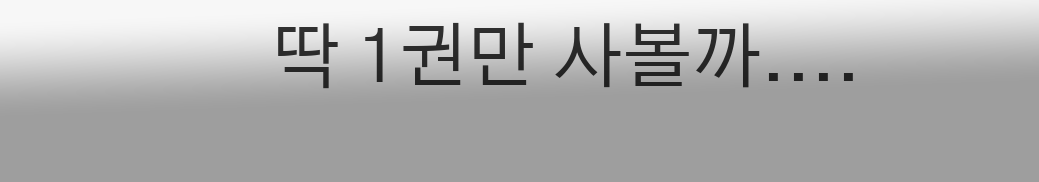딱 1권만 사볼까....